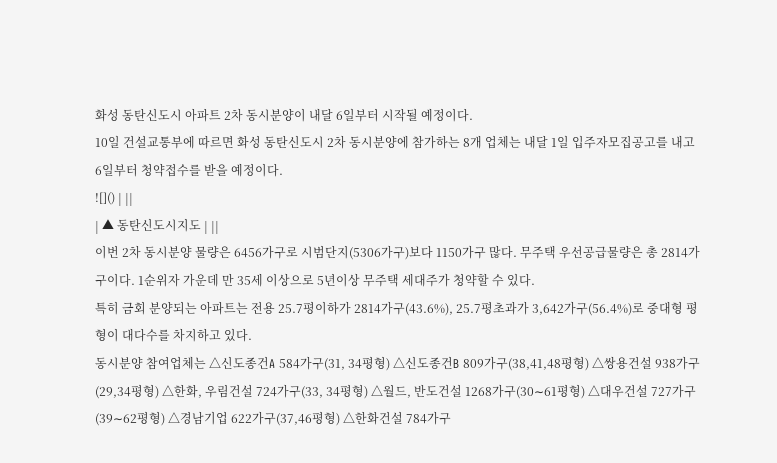화성 동탄신도시 아파트 2차 동시분양이 내달 6일부터 시작될 예정이다.
10일 건설교통부에 따르면 화성 동탄신도시 2차 동시분양에 참가하는 8개 업체는 내달 1일 입주자모집공고를 내고 6일부터 청약접수를 받을 예정이다.
![]() | ||
| ▲ 동탄신도시지도 | ||
이번 2차 동시분양 물량은 6456가구로 시범단지(5306가구)보다 1150가구 많다. 무주택 우선공급물량은 총 2814가구이다. 1순위자 가운데 만 35세 이상으로 5년이상 무주택 세대주가 청약할 수 있다.
특히 금회 분양되는 아파트는 전용 25.7평이하가 2814가구(43.6%), 25.7평초과가 3,642가구(56.4%)로 중대형 평형이 대다수를 차지하고 있다.
동시분양 참여업체는 △신도종건A 584가구(31, 34평형) △신도종건B 809가구(38,41,48평형) △쌍용건설 938가구(29,34평형) △한화, 우림건설 724가구(33, 34평형) △월드, 반도건설 1268가구(30∼61평형) △대우건설 727가구(39∼62평형) △경남기업 622가구(37,46평형) △한화건설 784가구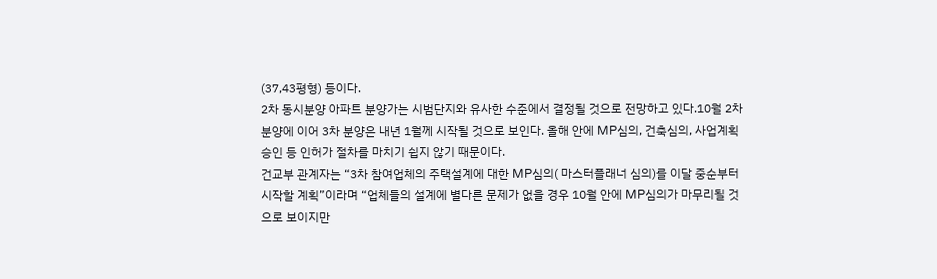(37,43평형) 등이다.
2차 동시분양 아파트 분양가는 시범단지와 유사한 수준에서 결정될 것으로 전망하고 있다.10월 2차 분양에 이어 3차 분양은 내년 1월께 시작될 것으로 보인다. 올해 안에 MP심의, 건축심의, 사업계획승인 등 인허가 절차를 마치기 쉽지 않기 때문이다.
건교부 관계자는 “3차 참여업체의 주택설계에 대한 MP심의( 마스터플래너 심의)를 이달 중순부터 시작할 계획”이라며 “업체들의 설계에 별다른 문제가 없을 경우 10월 안에 MP심의가 마무리될 것으로 보이지만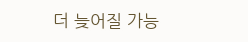더 늦어질 가능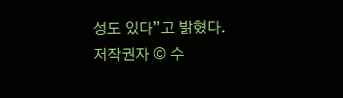성도 있다”고 밝혔다.
저작권자 © 수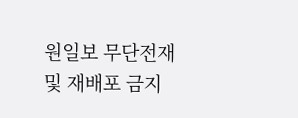원일보 무단전재 및 재배포 금지